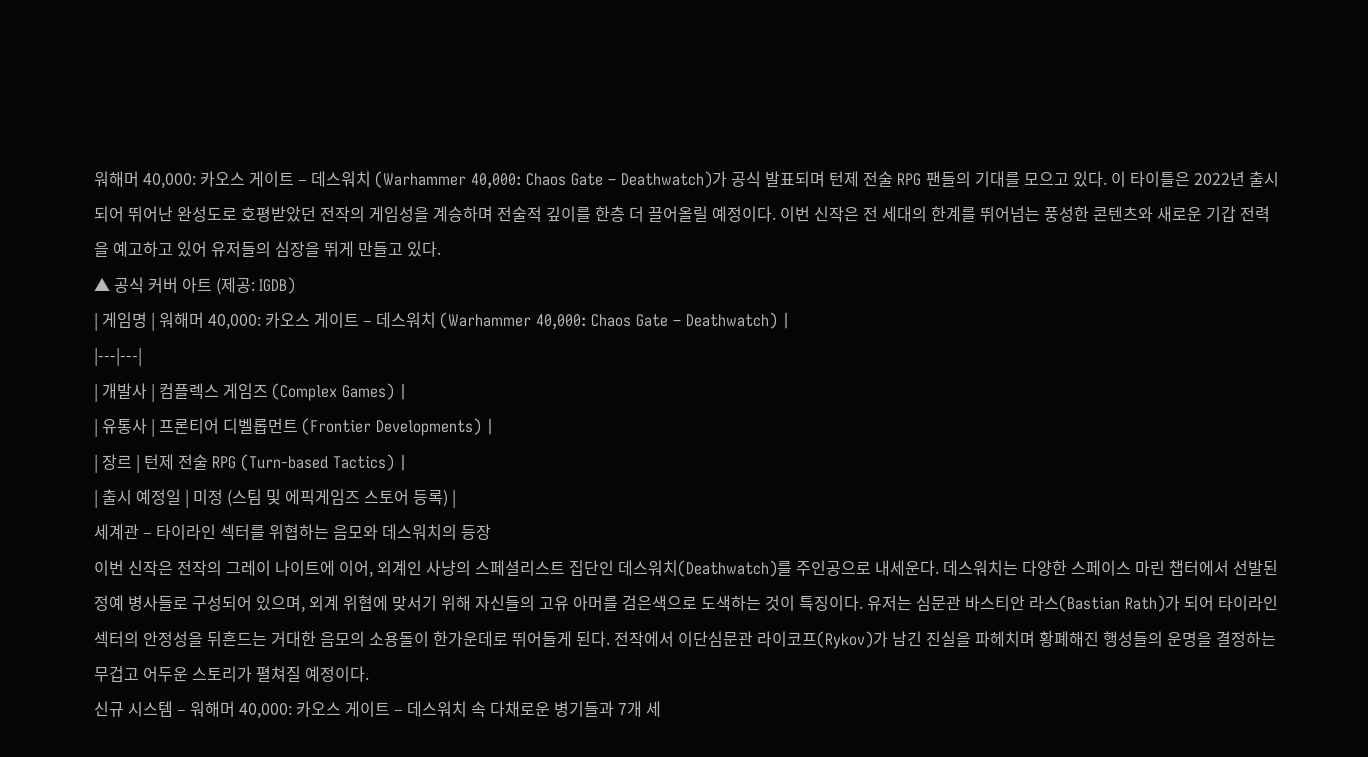워해머 40,000: 카오스 게이트 – 데스워치 (Warhammer 40,000: Chaos Gate – Deathwatch)가 공식 발표되며 턴제 전술 RPG 팬들의 기대를 모으고 있다. 이 타이틀은 2022년 출시되어 뛰어난 완성도로 호평받았던 전작의 게임성을 계승하며 전술적 깊이를 한층 더 끌어올릴 예정이다. 이번 신작은 전 세대의 한계를 뛰어넘는 풍성한 콘텐츠와 새로운 기갑 전력을 예고하고 있어 유저들의 심장을 뛰게 만들고 있다.
▲ 공식 커버 아트 (제공: IGDB)
| 게임명 | 워해머 40,000: 카오스 게이트 – 데스워치 (Warhammer 40,000: Chaos Gate – Deathwatch) |
|---|---|
| 개발사 | 컴플렉스 게임즈 (Complex Games) |
| 유통사 | 프론티어 디벨롭먼트 (Frontier Developments) |
| 장르 | 턴제 전술 RPG (Turn-based Tactics) |
| 출시 예정일 | 미정 (스팀 및 에픽게임즈 스토어 등록) |
세계관 – 타이라인 섹터를 위협하는 음모와 데스워치의 등장
이번 신작은 전작의 그레이 나이트에 이어, 외계인 사냥의 스페셜리스트 집단인 데스워치(Deathwatch)를 주인공으로 내세운다. 데스워치는 다양한 스페이스 마린 챕터에서 선발된 정예 병사들로 구성되어 있으며, 외계 위협에 맞서기 위해 자신들의 고유 아머를 검은색으로 도색하는 것이 특징이다. 유저는 심문관 바스티안 라스(Bastian Rath)가 되어 타이라인 섹터의 안정성을 뒤흔드는 거대한 음모의 소용돌이 한가운데로 뛰어들게 된다. 전작에서 이단심문관 라이코프(Rykov)가 남긴 진실을 파헤치며 황폐해진 행성들의 운명을 결정하는 무겁고 어두운 스토리가 펼쳐질 예정이다.
신규 시스템 – 워해머 40,000: 카오스 게이트 – 데스워치 속 다채로운 병기들과 7개 세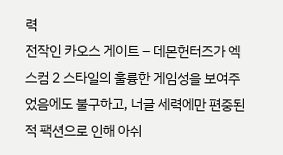력
전작인 카오스 게이트 – 데몬헌터즈가 엑스컴 2 스타일의 훌륭한 게임성을 보여주었음에도 불구하고, 너글 세력에만 편중된 적 팩션으로 인해 아쉬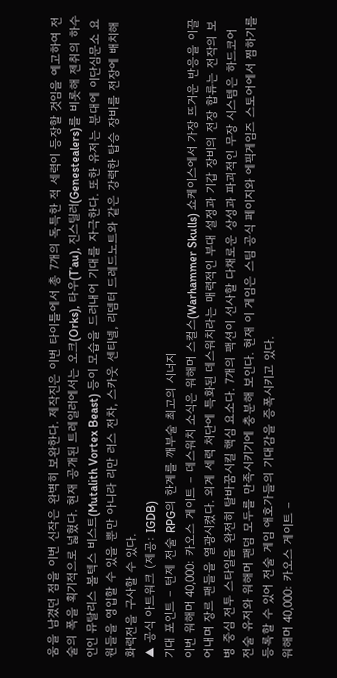움을 남겼던 점을 이번 신작은 완벽히 보완한다. 제작진은 이번 타이틀에서 총 7개의 독특한 적 세력이 등장할 것임을 예고하여 전술의 폭을 획기적으로 넓혔다. 현재 공개된 트레일러에서는 오크(Orks), 타우(T’au), 진스틸러(Genestealers)를 비롯해 젠취의 하수인인 뮤탈리스 볼텍스 비스트(Mutalith Vortex Beast) 등이 모습을 드러내어 기대를 자극한다. 또한 유저는 분대에 이단심문소 요원들을 영입할 수 있을 뿐만 아니라 리만 러스 전차, 스카웃 센티넬, 리뎀터 드레드노트와 같은 강력한 탑승 장비를 전장에 배치해 화력전을 구사할 수 있다.
▲ 공식 아트워크 (제공: IGDB)
기대 포인트 – 턴제 전술 RPG의 한계를 깨부술 최고의 시너지
이번 워해머 40,000: 카오스 게이트 – 데스워치 소식은 워해머 스컬스(Warhammer Skulls) 쇼케이스에서 가장 뜨거운 반응을 이끌어내며 장르 팬들을 열광시켰다. 외계 세력 처단에 특화된 데스워치라는 매력적인 부대 설정과 기갑 장비의 전장 합류는 전작의 보병 중심 전투 스타일을 완전히 탈바꿈시킬 핵심 요소다. 7개의 팩션이 선사할 다채로운 상성과 파괴적인 무장 시스템은 하드코어 전술 유저와 워해머 팬덤 모두를 만족시키기에 충분해 보인다. 현재 이 게임은 스팀 공식 페이지와 에픽게임즈 스토어에서 찜하기를 등록할 수 있어 전술 게임 애호가들의 기대감을 증폭시키고 있다.
워해머 40,000: 카오스 게이트 –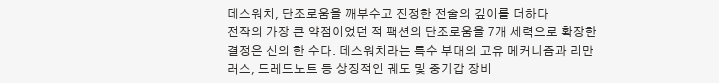데스워치, 단조로움을 깨부수고 진정한 전술의 깊이를 더하다
전작의 가장 큰 약점이었던 적 팩션의 단조로움을 7개 세력으로 확장한 결정은 신의 한 수다. 데스워치라는 특수 부대의 고유 메커니즘과 리만 러스, 드레드노트 등 상징적인 궤도 및 중기갑 장비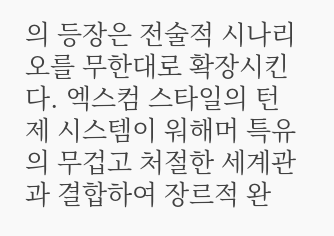의 등장은 전술적 시나리오를 무한대로 확장시킨다. 엑스컴 스타일의 턴제 시스템이 워해머 특유의 무겁고 처절한 세계관과 결합하여 장르적 완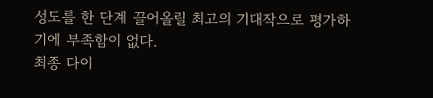성도를 한 단계 끌어올릴 최고의 기대작으로 평가하기에 부족함이 없다.
최종 다이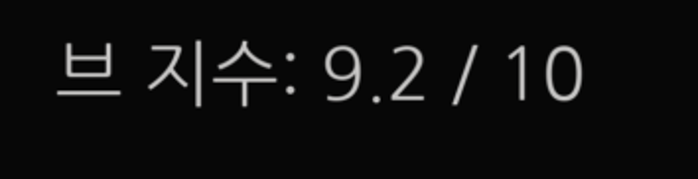브 지수: 9.2 / 10